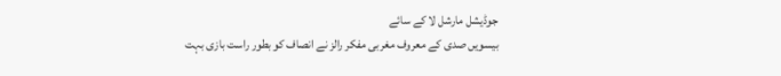جوڈیشل مارشل لا کے سائے
بیسویں صدی کے معروف مغربی مفکر رالز نے انصاف کو بطور راست بازی بہت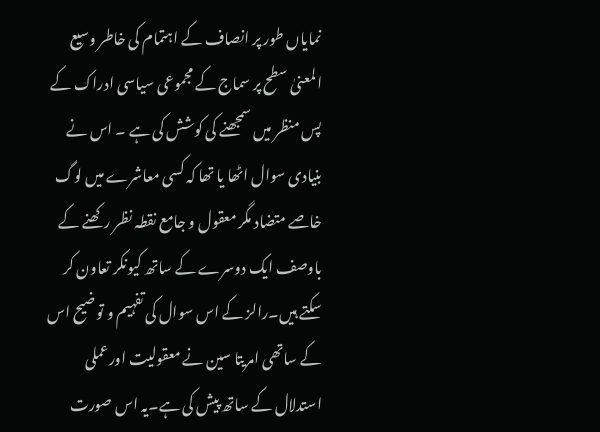نمایاں طور پر انصاف کے اہتمام کی خاطر وسیع المعنیٰ سطح پر سماج کے مجموعی سیاسی ادراک کے پس منظر میں سمجھنے کی کوشش کی ہے ۔ اس نے بنیادی سوال اٹھا یا تھا کہ کسی معاشرے میں لوگ خاصے متضاد مگر معقول و جامع نقطہ نظر رکھنے کے باوصف ایک دوسرے کے ساتھ کیونکر تعاون کر سکتے ہیں۔رالز کے اس سوال کی تفہیم و توضیح اس کے ساتھی امریتا سین نے معقولیت اورعملی استدلال کے ساتھ پیش کی ہے۔یہ اس صورت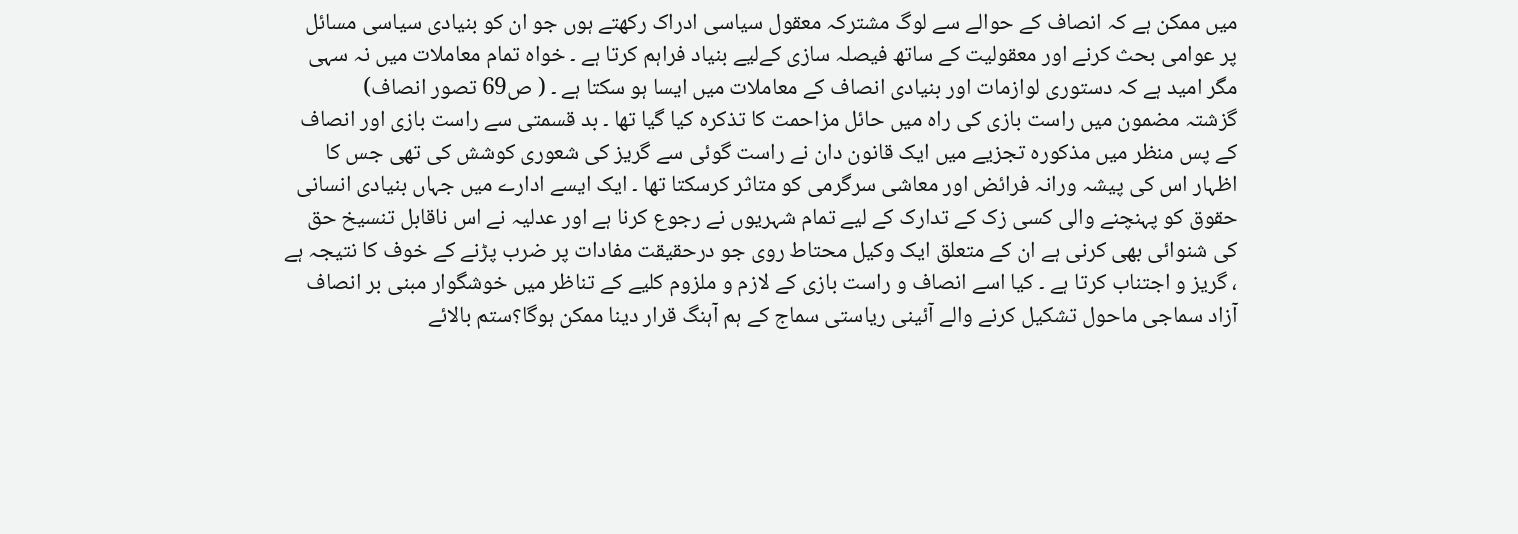میں ممکن ہے کہ انصاف کے حوالے سے لوگ مشترکہ معقول سیاسی ادراک رکھتے ہوں جو ان کو بنیادی سیاسی مسائل پر عوامی بحث کرنے اور معقولیت کے ساتھ فیصلہ سازی کےلیے بنیاد فراہم کرتا ہے ۔ خواہ تمام معاملات میں نہ سہی مگر امید ہے کہ دستوری لوازمات اور بنیادی انصاف کے معاملات میں ایسا ہو سکتا ہے ۔ ( ص69 تصور انصاف)
گزشتہ مضمون میں راست بازی کی راہ میں حائل مزاحمت کا تذکرہ کیا گیا تھا ۔ بد قسمتی سے راست بازی اور انصاف کے پس منظر میں مذکورہ تجزیے میں ایک قانون دان نے راست گوئی سے گریز کی شعوری کوشش کی تھی جس کا اظہار اس کی پیشہ ورانہ فرائض اور معاشی سرگرمی کو متاثر کرسکتا تھا ۔ ایک ایسے ادارے میں جہاں بنیادی انسانی حقوق کو پہنچنے والی کسی زک کے تدارک کے لیے تمام شہریوں نے رجوع کرنا ہے اور عدلیہ نے اس ناقابل تنسیخ حق کی شنوائی بھی کرنی ہے ان کے متعلق ایک وکیل محتاط روی جو درحقیقت مفادات پر ضرب پڑنے کے خوف کا نتیجہ ہے ، گریز و اجتناب کرتا ہے ۔ کیا اسے انصاف و راست بازی کے لازم و ملزوم کلیے کے تناظر میں خوشگوار مبنی بر انصاف آزاد سماجی ماحول تشکیل کرنے والے آئینی ریاستی سماج کے ہم آہنگ قرار دینا ممکن ہوگا؟ستم بالائے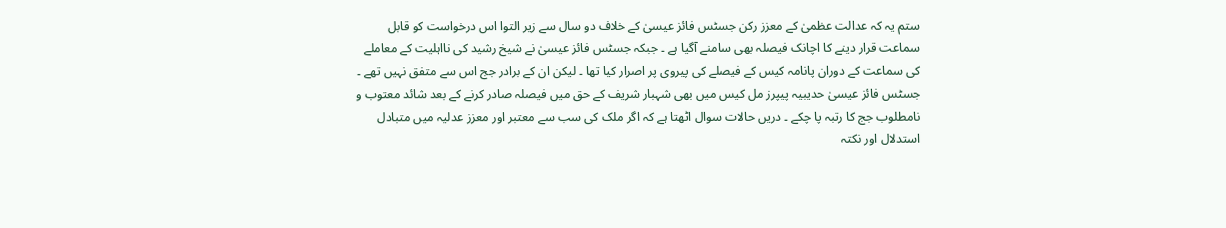ستم یہ کہ عدالت عظمیٰ کے معزز رکن جسٹس فائز عیسیٰ کے خلاف دو سال سے زیر التوا اس درخواست کو قابل سماعت قرار دینے کا اچانک فیصلہ بھی سامنے آگیا ہے ۔ جبکہ جسٹس فائز عیسیٰ نے شیخ رشید کی نااہلیت کے معاملے کی سماعت کے دوران پانامہ کیس کے فیصلے کی پیروی پر اصرار کیا تھا ۔ لیکن ان کے برادر جج اس سے متفق نہیں تھے ۔ جسٹس فائز عیسیٰ حدیبیہ پیپرز مل کیس میں بھی شہبار شریف کے حق میں فیصلہ صادر کرنے کے بعد شائد معتوب و نامطلوب جج کا رتبہ پا چکے ۔ دریں حالات سوال اٹھتا ہے کہ اگر ملک کی سب سے معتبر اور معزز عدلیہ میں متبادل استدلال اور نکتہ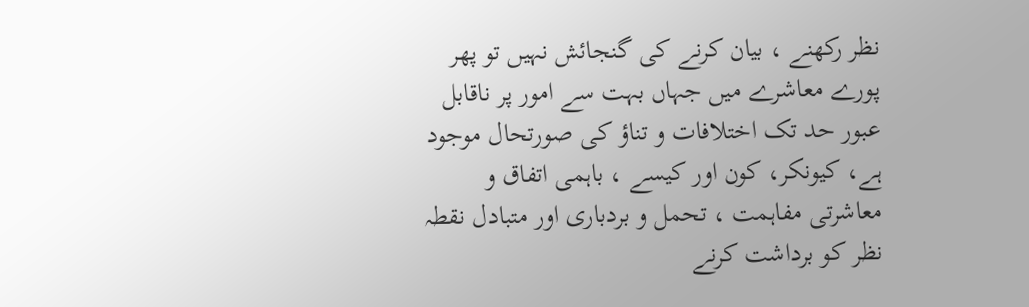نظر رکھنے ، بیان کرنے کی گنجائش نہیں تو پھر پورے معاشرے میں جہاں بہت سے امور پر ناقابل عبور حد تک اختلافات و تناؤ کی صورتحال موجود ہے، کیونکر، کون اور کیسے ، باہمی اتفاق و معاشرتی مفاہمت ، تحمل و بردباری اور متبادل نقطہ نظر کو برداشت کرنے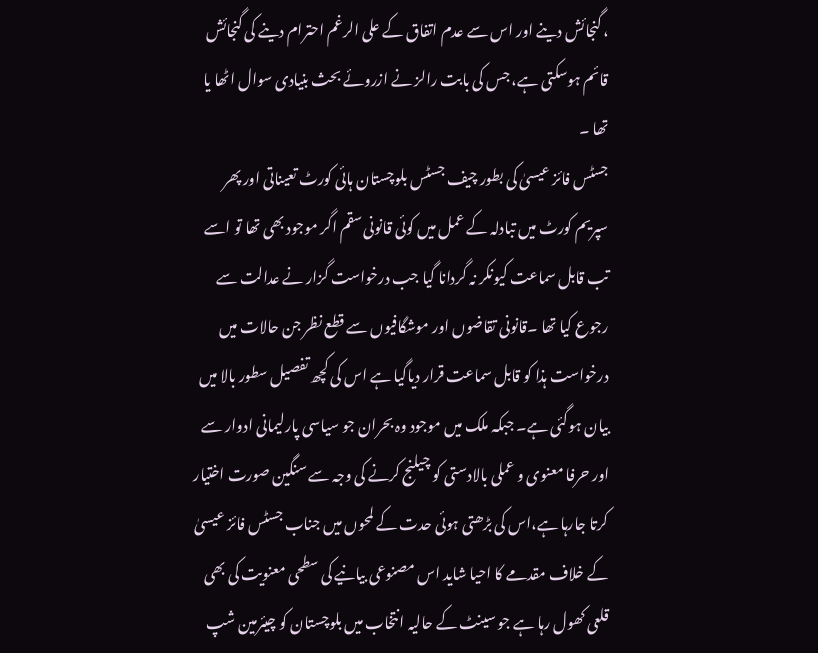، گنجائش دینے اور اس سے عدم اتفاق کے علی الرغم احترام دینے کی گنجائش قائم ہوسکتی ہے، جس کی بابت رالز نے ازروئے بحث بنیادی سوال اٹھا یا تھا ۔
جسٹس فائز عیسیٰ کی بطور چیف جسٹس بلوچستان ہائی کورٹ تعیناتی اور پھر سپریم کورٹ میں تبادلہ کے عمل میں کوئی قانونی سقم اگر موجود بھی تھا تو اسے تب قابل سماعت کیونکر نہ گردانا گیا جب درخواست گزار نے عدالت سے رجوع کیا تھا ۔قانونی تقاضوں اور موشگافیوں سے قطع نظر جن حالات میں درخواست ہذا کو قابل سماعت قرار دیاگیا ہے اس کی کچھ تفصیل سطور بالا میں بیان ہوگئی ہے۔ جبکہ ملک میں موجود وہ بحران جو سیاسی پارلیمانی ادوار سے اور حرفا معنوی و عملی بالادستی کو چیلنج کرنے کی وجہ سے سنگین صورت اختیار کرتا جارہا ہے،اس کی بڑھتی ہوئی حدت کے لمحوں میں جناب جسٹس فائز عیسیٰ کے خلاف مقدمے کا احیا شاید اس مصنوعی بیانیے کی سطحی معنویت کی بھی قلعی کھول رہا ہے جو سینٹ کے حالیہ انتخاب میں بلوچستان کو چیئرمین شپ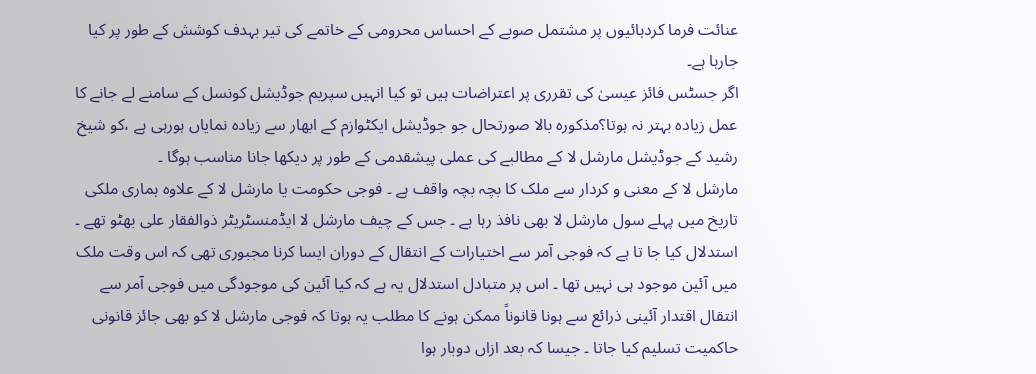عنائت فرما کردہائیوں پر مشتمل صوبے کے احساس محرومی کے خاتمے کی تیر بہدف کوشش کے طور پر کیا جارہا ہے۔
اگر جسٹس فائز عیسیٰ کی تقرری پر اعتراضات ہیں تو کیا انہیں سپریم جوڈیشل کونسل کے سامنے لے جانے کا عمل زیادہ بہتر نہ ہوتا؟مذکورہ بالا صورتحال جو جوڈیشل ایکٹوازم کے ابھار سے زیادہ نمایاں ہورہی ہے ،کو شیخ رشید کے جوڈیشل مارشل لا کے مطالبے کی عملی پیشقدمی کے طور پر دیکھا جانا مناسب ہوگا ۔
مارشل لا کے معنی و کردار سے ملک کا بچہ بچہ واقف ہے ۔ فوجی حکومت یا مارشل لا کے علاوہ ہماری ملکی تاریخ میں پہلے سول مارشل لا بھی نافذ رہا ہے ۔ جس کے چیف مارشل لا ایڈمنسٹریٹر ذوالفقار علی بھٹو تھے ۔ استدلال کیا جا تا ہے کہ فوجی آمر سے اختیارات کے انتقال کے دوران ایسا کرنا مجبوری تھی کہ اس وقت ملک میں آئین موجود ہی نہیں تھا ۔ اس پر متبادل استدلال یہ ہے کہ کیا آئین کی موجودگی میں فوجی آمر سے انتقال اقتدار آئینی ذرائع سے ہونا قانوناً ممکن ہونے کا مطلب یہ ہوتا کہ فوجی مارشل لا کو بھی جائز قانونی حاکمیت تسلیم کیا جاتا ۔ جیسا کہ بعد ازاں دوبار ہوا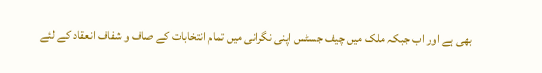بھی ہے اور اب جبکہ ملک میں چیف جسٹس اپنی نگرانی میں تمام انتخابات کے صاف و شفاف انعقاد کے لئے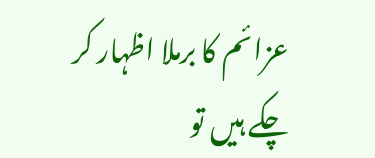عزائم کا برملا اظہار کر چکے ہیں تو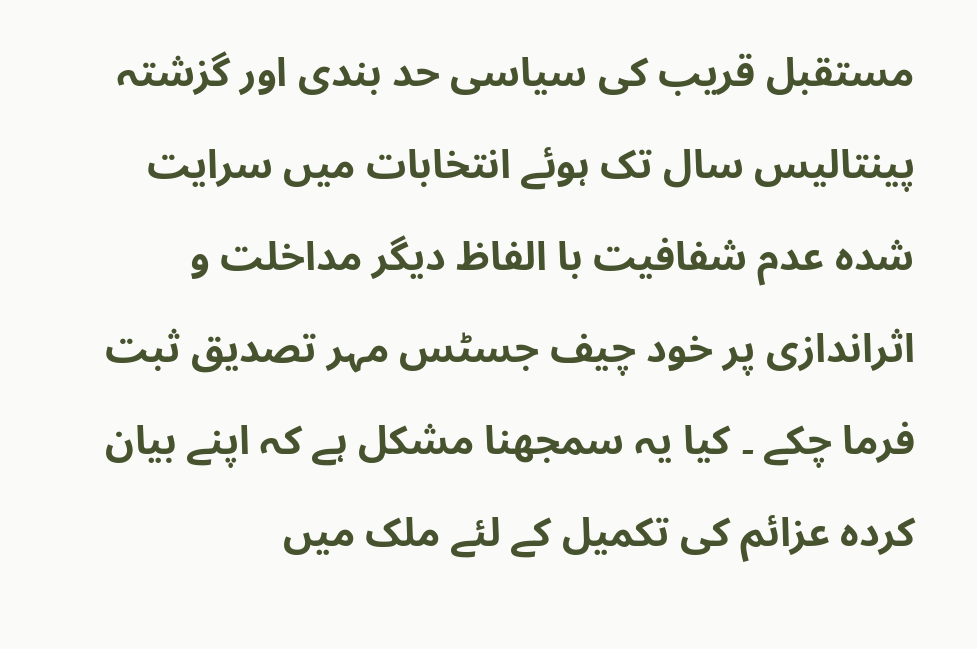مستقبل قریب کی سیاسی حد بندی اور گزشتہ پینتالیس سال تک ہوئے انتخابات میں سرایت شدہ عدم شفافیت با الفاظ دیگر مداخلت و اثراندازی پر خود چیف جسٹس مہر تصدیق ثبت فرما چکے ۔ کیا یہ سمجھنا مشکل ہے کہ اپنے بیان کردہ عزائم کی تکمیل کے لئے ملک میں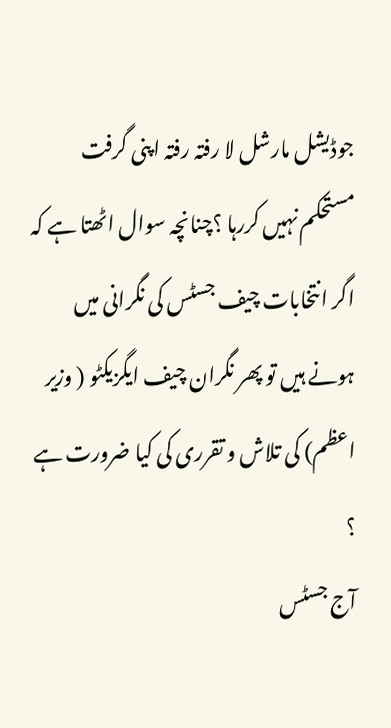جوڈیشل مارشل لا رفتہ رفتہ اپنی گرفت مستحکم نہیں کررہا ؟چنانچہ سوال اٹھتا ہے کہ اگر انتخابات چیف جسٹس کی نگرانی میں ہونے ہیں تو پھر نگران چیف ایگزیکٹو ( وزیر اعظم) کی تلاش و تقرری کی کیا ضرورت ہے ؟
آج جسٹس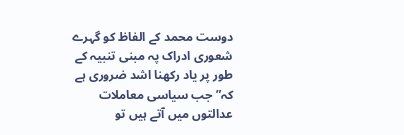دوست محمد کے الفاظ کو گہرے شعوری ادراک پہ مبنی تنبیہ کے طور پر یاد رکھنا اشد ضروری ہے کہ” جب سیاسی معاملات عدالتوں میں آتے ہیں تو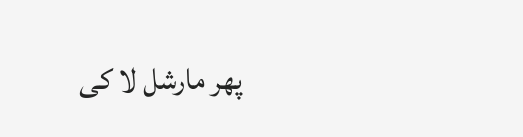پھر مارشل لا کی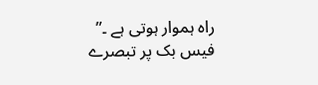راہ ہموار ہوتی ہے ۔”
فیس بک پر تبصرے